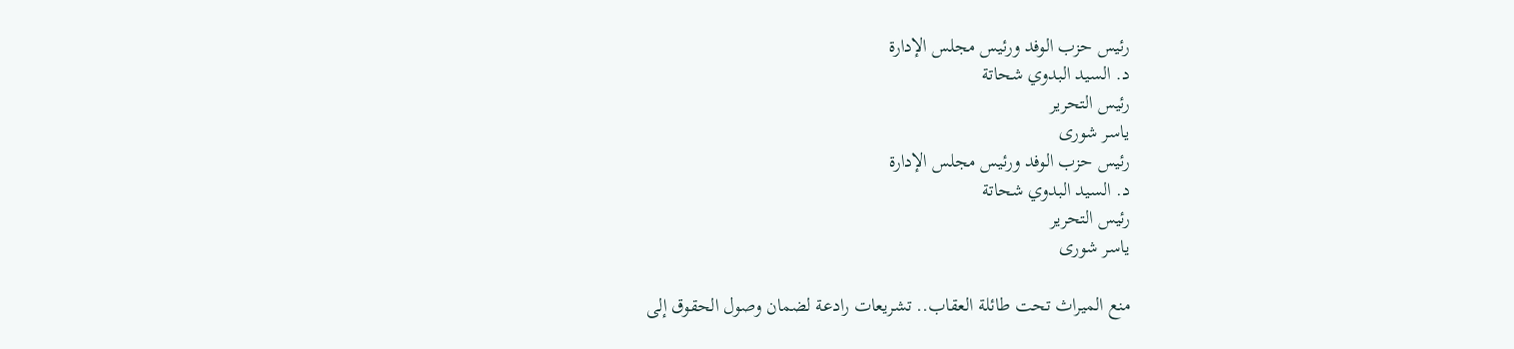رئيس حزب الوفد ورئيس مجلس الإدارة
د. السيد البدوي شحاتة
رئيس التحرير
ياسر شورى
رئيس حزب الوفد ورئيس مجلس الإدارة
د. السيد البدوي شحاتة
رئيس التحرير
ياسر شورى

منع الميراث تحت طائلة العقاب.. تشريعات رادعة لضمان وصول الحقوق إلى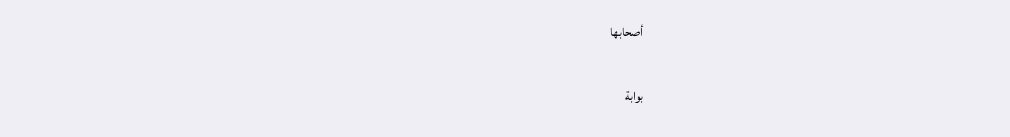أصحابها

بوابة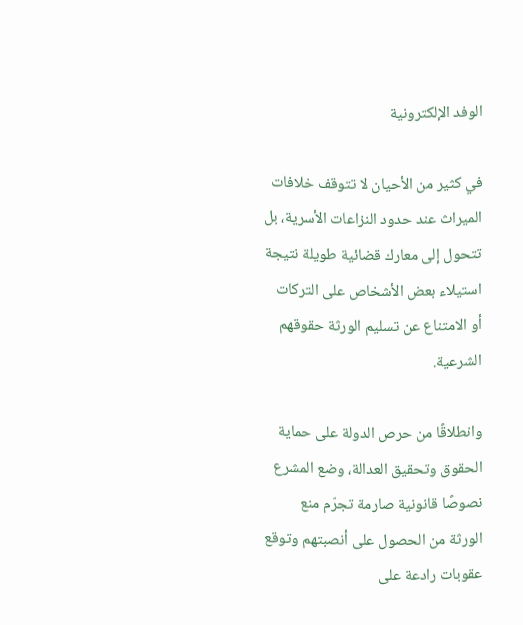الوفد الإلكترونية

في كثير من الأحيان لا تتوقف خلافات الميراث عند حدود النزاعات الأسرية، بل تتحول إلى معارك قضائية طويلة نتيجة استيلاء بعض الأشخاص على التركات أو الامتناع عن تسليم الورثة حقوقهم الشرعية.

وانطلاقًا من حرص الدولة على حماية الحقوق وتحقيق العدالة، وضع المشرع نصوصًا قانونية صارمة تجرّم منع الورثة من الحصول على أنصبتهم وتوقع عقوبات رادعة على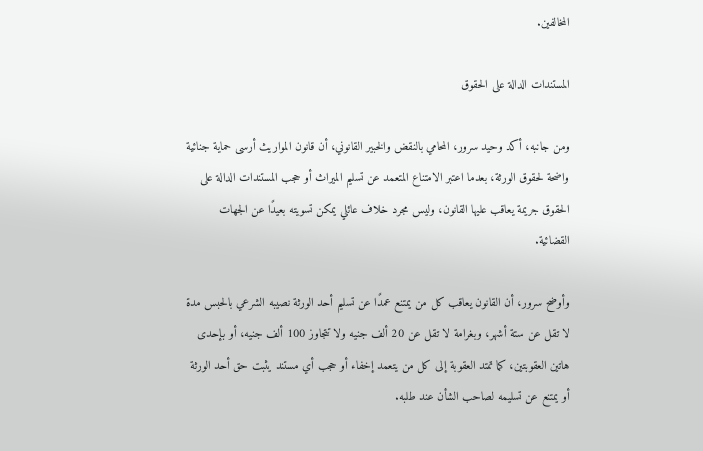المخالفين.

المستندات الدالة على الحقوق

ومن جانبه، أكد وحيد سرور، المحامي بالنقض والخبير القانوني، أن قانون المواريث أرسى حماية جنائية واضحة لحقوق الورثة، بعدما اعتبر الامتناع المتعمد عن تسليم الميراث أو حجب المستندات الدالة على الحقوق جريمة يعاقب عليها القانون، وليس مجرد خلاف عائلي يمكن تسويته بعيدًا عن الجهات القضائية.

وأوضح سرور، أن القانون يعاقب كل من يمتنع عمدًا عن تسليم أحد الورثة نصيبه الشرعي بالحبس مدة لا تقل عن ستة أشهر، وبغرامة لا تقل عن 20 ألف جنيه ولا تتجاوز 100 ألف جنيه، أو بإحدى هاتين العقوبتين، كما تمتد العقوبة إلى كل من يتعمد إخفاء أو حجب أي مستند يثبت حق أحد الورثة أو يمتنع عن تسليمه لصاحب الشأن عند طلبه.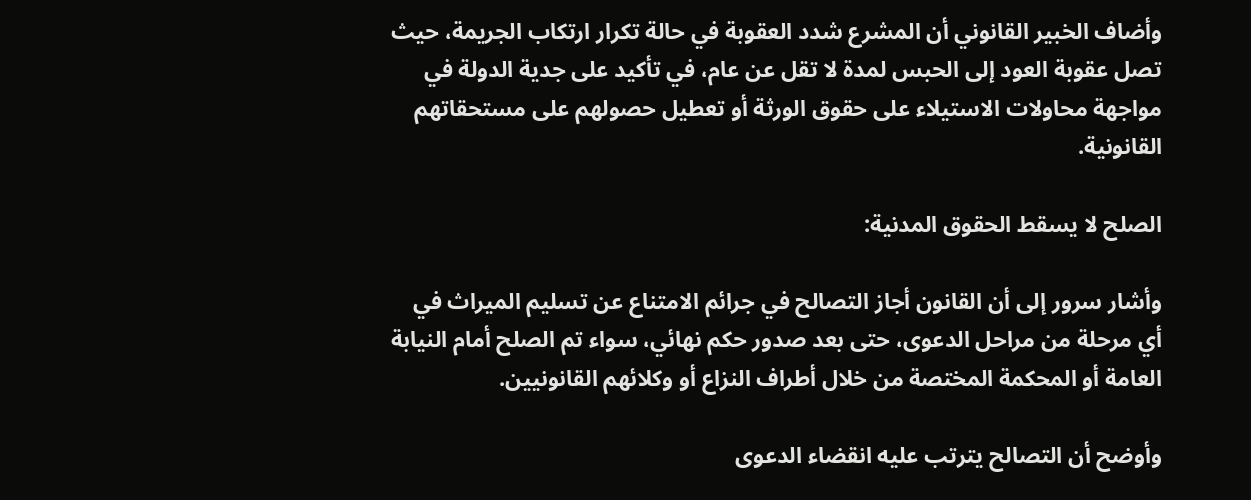وأضاف الخبير القانوني أن المشرع شدد العقوبة في حالة تكرار ارتكاب الجريمة، حيث تصل عقوبة العود إلى الحبس لمدة لا تقل عن عام، في تأكيد على جدية الدولة في مواجهة محاولات الاستيلاء على حقوق الورثة أو تعطيل حصولهم على مستحقاتهم القانونية.

الصلح لا يسقط الحقوق المدنية:

وأشار سرور إلى أن القانون أجاز التصالح في جرائم الامتناع عن تسليم الميراث في أي مرحلة من مراحل الدعوى، حتى بعد صدور حكم نهائي، سواء تم الصلح أمام النيابة العامة أو المحكمة المختصة من خلال أطراف النزاع أو وكلائهم القانونيين.

وأوضح أن التصالح يترتب عليه انقضاء الدعوى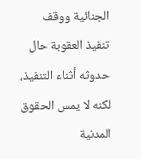الجنائية ووقف تنفيذ العقوبة حال حدوثه أثناء التنفيذ، لكنه لا يمس الحقوق المدنية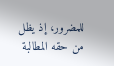للمضرور، إذ يظل من حقه المطالبة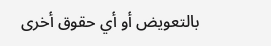بالتعويض أو أي حقوق أخرى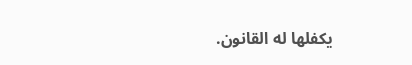يكفلها له القانون.